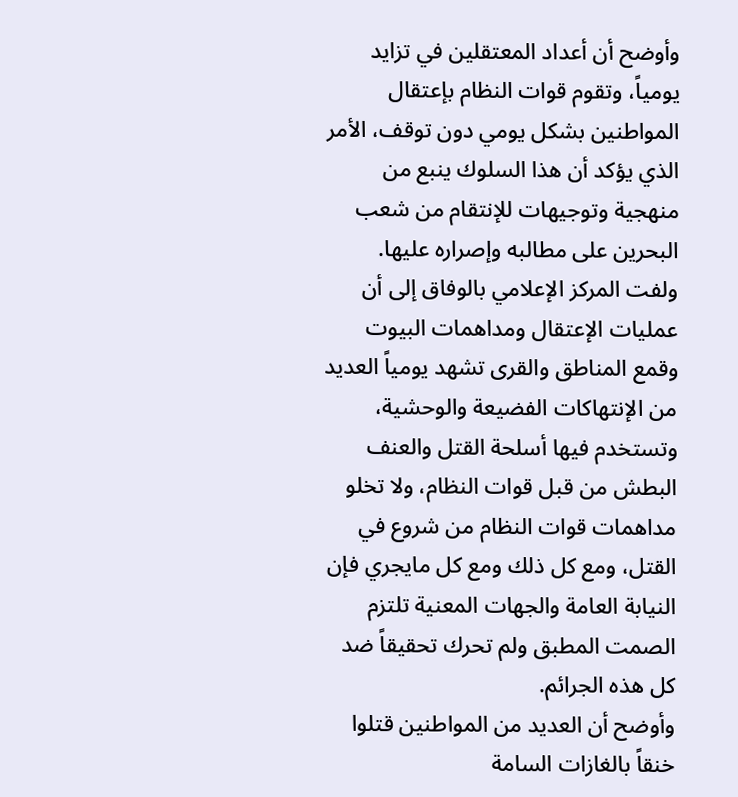وأوضح أن أعداد المعتقلين في تزايد يومياً، وتقوم قوات النظام بإعتقال المواطنين بشكل يومي دون توقف، الأمر الذي يؤكد أن هذا السلوك ينبع من منهجية وتوجيهات للإنتقام من شعب البحرين على مطالبه وإصراره عليها.
ولفت المركز الإعلامي بالوفاق إلى أن عمليات الإعتقال ومداهمات البيوت وقمع المناطق والقرى تشهد يومياً العديد من الإنتهاكات الفضيعة والوحشية، وتستخدم فيها أسلحة القتل والعنف البطش من قبل قوات النظام، ولا تخلو مداهمات قوات النظام من شروع في القتل، ومع كل ذلك ومع كل مايجري فإن النيابة العامة والجهات المعنية تلتزم الصمت المطبق ولم تحرك تحقيقاً ضد كل هذه الجرائم.
وأوضح أن العديد من المواطنين قتلوا خنقاً بالغازات السامة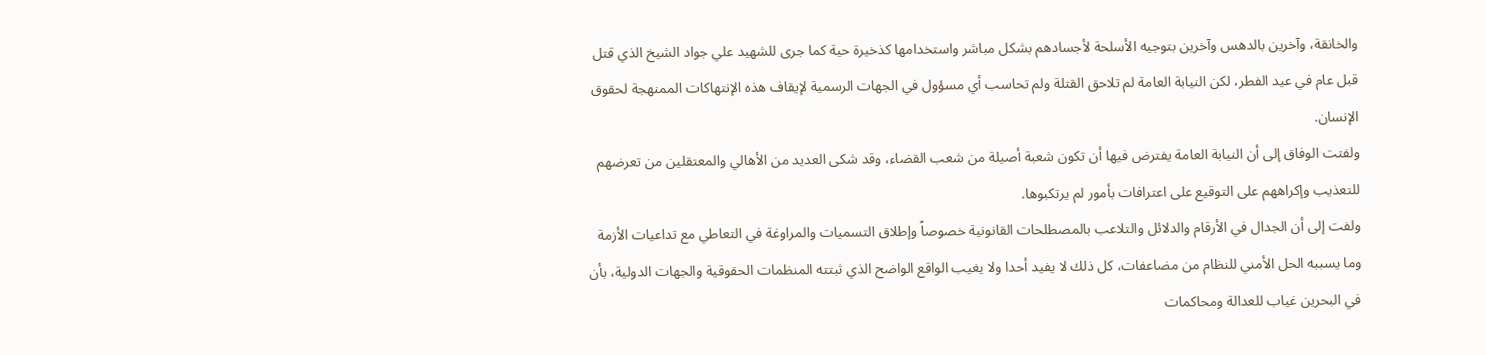والخانقة، وآخرين بالدهس وآخرين بتوجيه الأسلحة لأجسادهم بشكل مباشر واستخدامها كذخيرة حية كما جرى للشهيد علي جواد الشيخ الذي قتل قبل عام في عيد الفطر، لكن النيابة العامة لم تلاحق القتلة ولم تحاسب أي مسؤول في الجهات الرسمية لإيقاف هذه الإنتهاكات الممنهجة لحقوق الإنسان.
ولفتت الوفاق إلى أن النيابة العامة يفترض فيها أن تكون شعبة أصيلة من شعب القضاء، وقد شكى العديد من الأهالي والمعتقلين من تعرضهم للتعذيب وإكراههم على التوقيع على اعترافات بأمور لم يرتكبوها.
ولفت إلى أن الجدال في الأرقام والدلائل والتلاعب بالمصطلحات القانونية خصوصاً وإطلاق التسميات والمراوغة في التعاطي مع تداعيات الأزمة وما يسببه الحل الأمني للنظام من مضاعفات، كل ذلك لا يفيد أحدا ولا يغيب الواقع الواضح الذي ثبتته المنظمات الحقوقية والجهات الدولية، بأن في البحرين غياب للعدالة ومحاكمات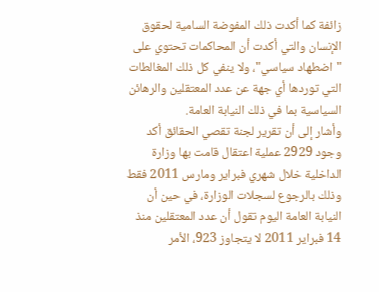زائفة كما أكدت ذلك المفوضة السامية لحقوق الإنسان والتي أكدت أن المحاكمات تحتوي على "اضطهاد سياسي"، ولا ينفي كل ذلك المغالطات التي توردها أي جهة عن عدد المعتقلين والرهائن السياسية بما في ذلك النيابة العامة.
وأشار إلى أن تقرير لجنة تقصي الحقائق أكد وجود 2929 عملية اعتقال قامت بها وزارة الداخلية خلال شهري فبراير ومارس 2011 فقط وذلك بالرجوع لسجلات الوزارة، في حين أن النيابة العامة اليوم تقول أن عدد المعتقلين منذ 14 فبراير 2011 لا يتجاوز 923، الأمر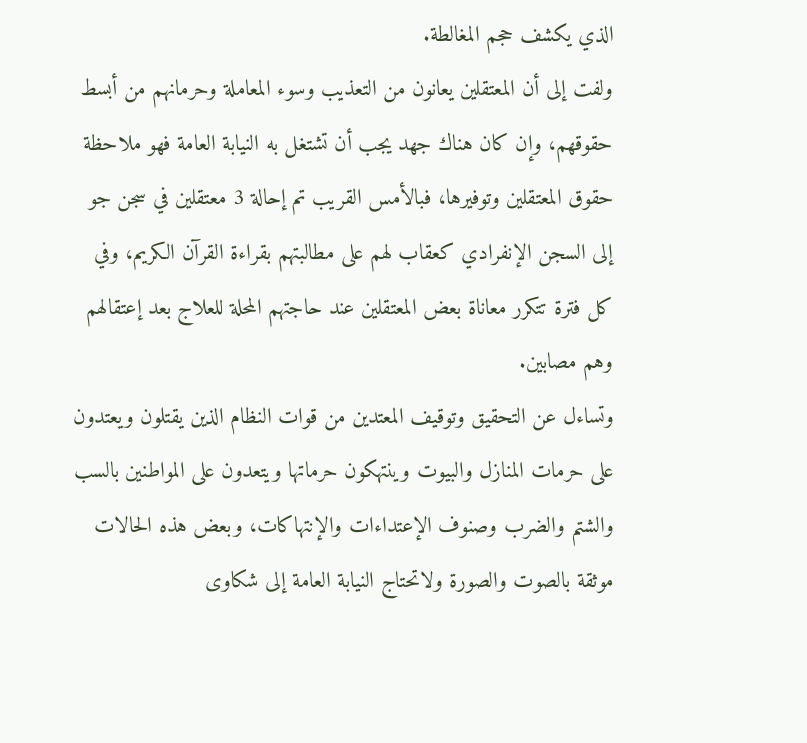الذي يكشف حجم المغالطة.
ولفت إلى أن المعتقلين يعانون من التعذيب وسوء المعاملة وحرمانهم من أبسط حقوقهم، وإن كان هناك جهد يجب أن تشتغل به النيابة العامة فهو ملاحظة حقوق المعتقلين وتوفيرها، فبالأمس القريب تم إحالة 3 معتقلين في سجن جو إلى السجن الإنفرادي كعقاب لهم على مطالبتهم بقراءة القرآن الكريم، وفي كل فترة تتكرر معاناة بعض المعتقلين عند حاجتهم المحلة للعلاج بعد إعتقالهم وهم مصابين.
وتساءل عن التحقيق وتوقيف المعتدين من قوات النظام الذين يقتلون ويعتدون على حرمات المنازل والبيوت وينتهكون حرماتها ويتعدون على المواطنين بالسب والشتم والضرب وصنوف الإعتداءات والإنتهاكات، وبعض هذه الحالات موثقة بالصوت والصورة ولاتحتاج النيابة العامة إلى شكاوى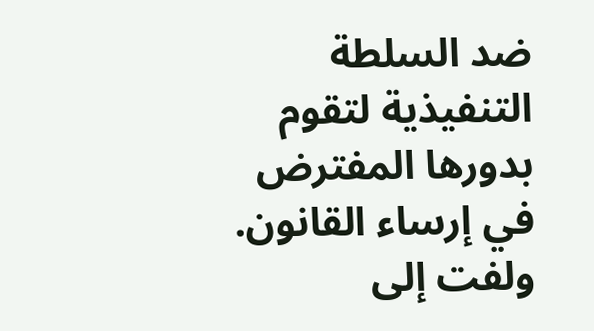ضد السلطة التنفيذية لتقوم بدورها المفترض في إرساء القانون.
ولفت إلى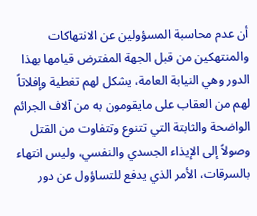أن عدم محاسبة المسؤولين عن الانتهاكات والمنتهكين من قبل الجهة المفترض قيامها بهذا الدور وهي النيابة العامة، يشكل لهم تغطية وإفلاتاً لهم من العقاب على مايقومون به من آلاف الجرائم الواضحة والثابتة التي تتنوع وتتفاوت من القتل وصولاً إلى الإيذاء الجسدي والنفسي، وليس انتهاء بالسرقات، الأمر الذي يدفع للتساؤول عن دور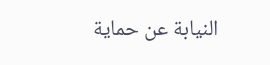النيابة عن حماية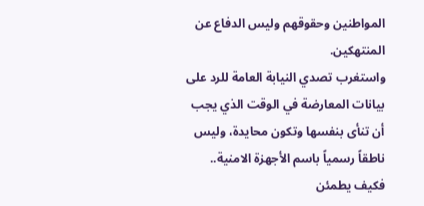المواطنين وحقوقهم وليس الدفاع عن المنتهكين.
واستغرب تصدي النيابة العامة للرد على بيانات المعارضة في الوقت الذي يجب أن تنأى بنفسها وتكون محايدة، وليس ناطقاً رسمياً باسم الأجهزة الامنية.. فكيف يطمئن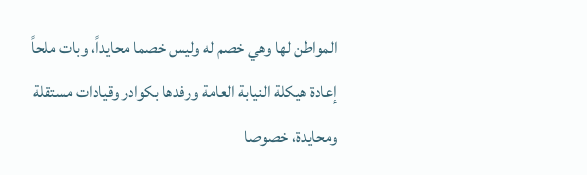المواطن لها وهي خصم له وليس خصما محايداً، وبات ملحاً إعادة هيكلة النيابة العامة ورفدها بكوادر وقيادات مستقلة ومحايدة، خصوصا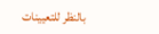بالنظر للتعيينات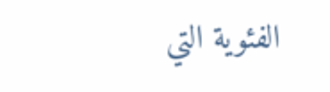الفئوية التي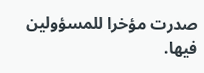صدرت مؤخرا للمسؤولين فيها.